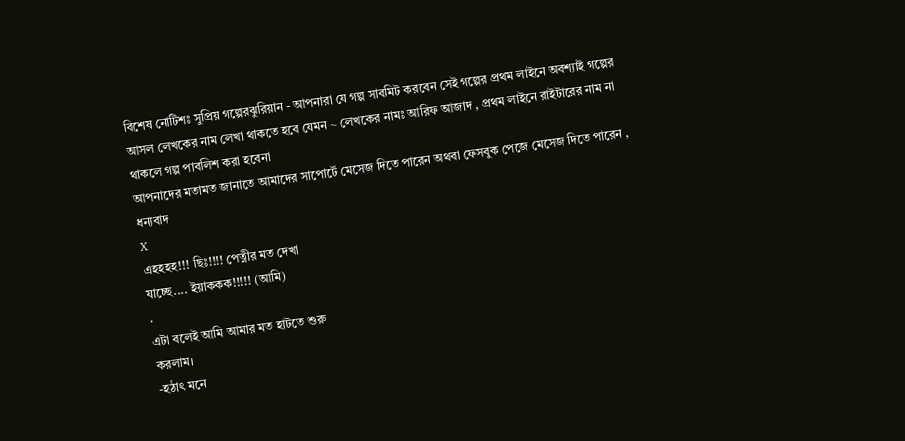বিশেষ নোটিশঃ সুপ্রিয় গল্পেরঝুরিয়ান - আপনারা যে গল্প সাবমিট করবেন সেই গল্পের প্রথম লাইনে অবশ্যাই গল্পের আসল লেখকের নাম লেখা থাকতে হবে যেমন ~ লেখকের নামঃ আরিফ আজাদ , প্রথম লাইনে রাইটারের নাম না থাকলে গল্প পাবলিশ করা হবেনা
আপনাদের মতামত জানাতে আমাদের সাপোর্টে মেসেজ দিতে পারেন অথবা ফেসবুক পেজে মেসেজ দিতে পারেন , ধন্যবাদ
X
এহহহহ!!! ছিঃ!!!! পেত্নীর মত দেখা
যাচ্ছে.... ইয়াককক!!!!! (আমি)
.
এটা বলেই আমি আমার মত হাটতে শুরু
করলাম।
-হঠাৎ মনে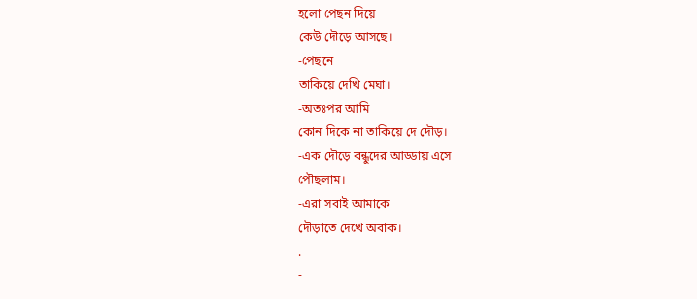হলো পেছন দিয়ে
কেউ দৌড়ে আসছে।
-পেছনে
তাকিয়ে দেখি মেঘা।
-অতঃপর আমি
কোন দিকে না তাকিয়ে দে দৌড়।
-এক দৌড়ে বন্ধুদের আড্ডায় এসে
পৌছলাম।
-এরা সবাই আমাকে
দৌড়াতে দেখে অবাক।
.
-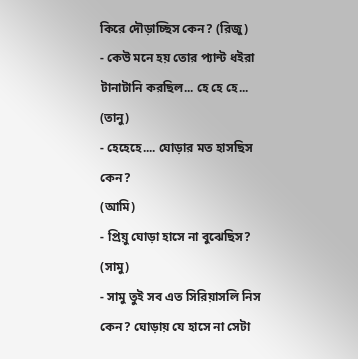কিরে দৌড়াচ্ছিস কেন? (রিজু)
- কেউ মনে হয় তোর প্যান্ট ধইরা
টানাটানি করছিল... হে হে হে...
(তানু)
- হেহেহে.... ঘোড়ার মত হাসছিস কেন?
(আমি)
- প্রিয়ু ঘোড়া হাসে না বুঝেছিস? (সামু)
- সামু তুই সব এত সিরিয়াসলি নিস
কেন? ঘোড়ায় যে হাসে না সেটা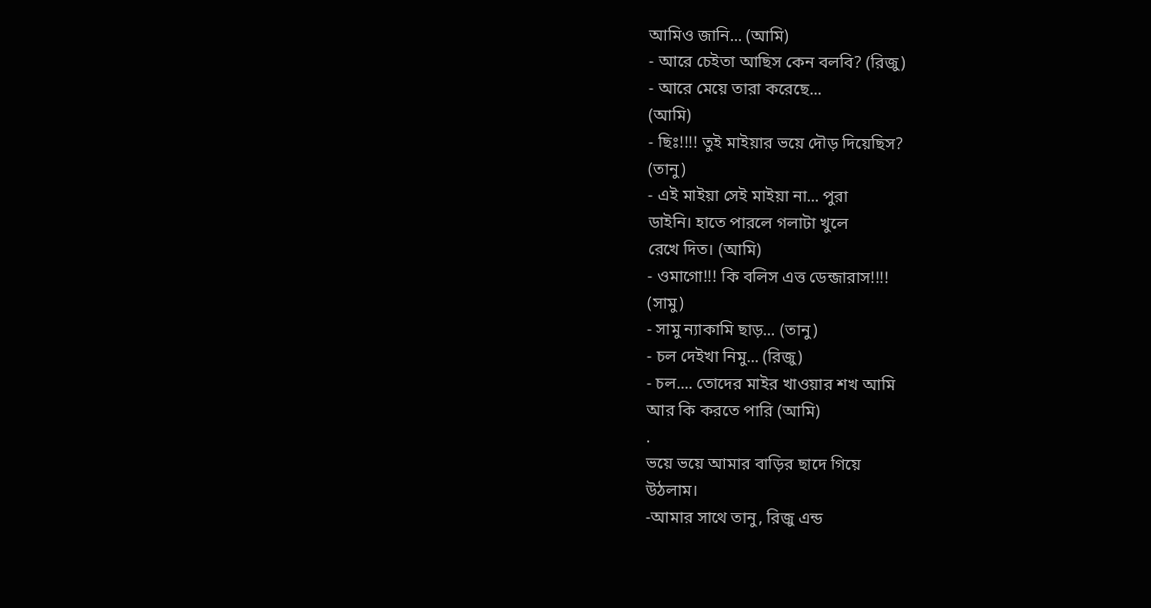আমিও জানি... (আমি)
- আরে চেইতা আছিস কেন বলবি? (রিজু)
- আরে মেয়ে তারা করেছে...
(আমি)
- ছিঃ!!!! তুই মাইয়ার ভয়ে দৌড় দিয়েছিস?
(তানু)
- এই মাইয়া সেই মাইয়া না... পুরা
ডাইনি। হাতে পারলে গলাটা খুলে
রেখে দিত। (আমি)
- ওমাগো!!! কি বলিস এত্ত ডেন্জারাস!!!!
(সামু)
- সামু ন্যাকামি ছাড়... (তানু)
- চল দেইখা নিমু... (রিজু)
- চল.... তোদের মাইর খাওয়ার শখ আমি
আর কি করতে পারি (আমি)
.
ভয়ে ভয়ে আমার বাড়ির ছাদে গিয়ে
উঠলাম।
-আমার সাথে তানু, রিজু এন্ড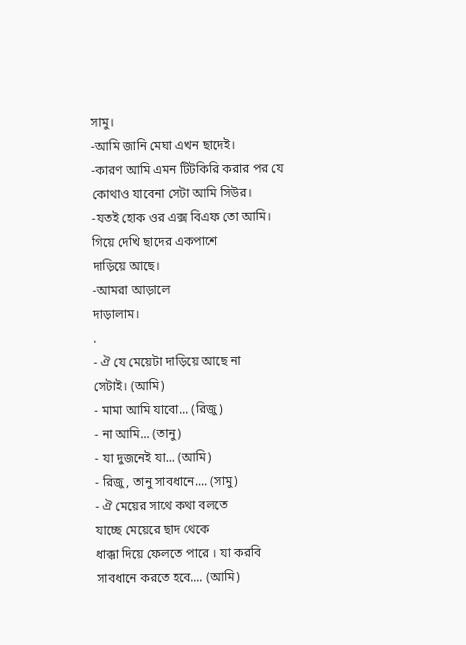সামু।
-আমি জানি মেঘা এখন ছাদেই।
-কারণ আমি এমন টিটকিরি করার পর যে
কোথাও যাবেনা সেটা আমি সিউর।
-যতই হোক ওর এক্স বিএফ তো আমি।
গিয়ে দেখি ছাদের একপাশে
দাড়িয়ে আছে।
-আমরা আড়ালে
দাড়ালাম।
.
- ঐ যে মেয়েটা দাড়িয়ে আছে না
সেটাই। (আমি)
- মামা আমি যাবো... (রিজু)
- না আমি... (তানু)
- যা দুজনেই যা... (আমি)
- রিজু, তানু সাবধানে.... (সামু)
- ঐ মেয়ের সাথে কথা বলতে
যাচ্ছে মেয়েরে ছাদ থেকে
ধাক্কা দিয়ে ফেলতে পারে । যা করবি
সাবধানে করতে হবে.... (আমি)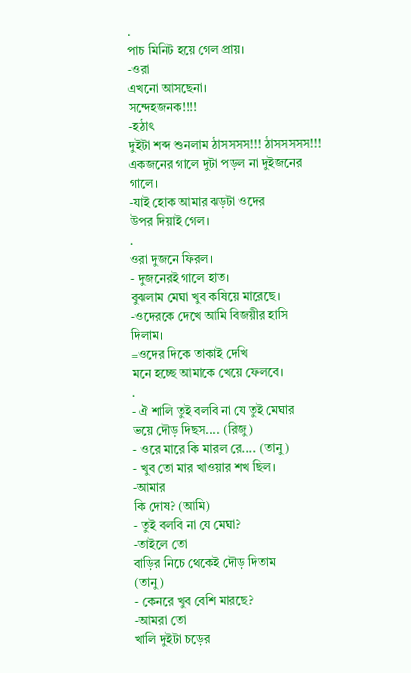.
পাচ মিনিট হয়ে গেল প্রায়।
-ওরা
এখনো আসছেনা।
সন্দেহজনক!!!!
-হঠাৎ
দুইটা শব্দ শুনলাম ঠাসসসস!!! ঠাসসসসস!!!
একজনের গালে দুটা পড়ল না দুইজনের
গালে।
-যাই হোক আমার ঝড়টা ওদের
উপর দিয়াই গেল।
.
ওরা দুজনে ফিরল।
- দুজনেরই গালে হাত।
বুঝলাম মেঘা খুব কষিয়ে মারেছে।
-ওদেরকে দেখে আমি বিজয়ীর হাসি
দিলাম।
=ওদের দিকে তাকাই দেখি
মনে হচ্ছে আমাকে খেয়ে ফেলবে।
.
- ঐ শালি তুই বলবি না যে তুই মেঘার
ভয়ে দৌড় দিছস.... (রিজু)
- ওরে মারে কি মারল রে.... (তানু)
- খুব তো মার খাওয়ার শখ ছিল।
-আমার
কি দোষ? (আমি)
- তুই বলবি না যে মেঘা?
-তাইলে তো
বাড়ির নিচে থেকেই দৌড় দিতাম
(তানু)
- কেনরে খুব বেশি মারছে?
-আমরা তো
খালি দুইটা চড়ের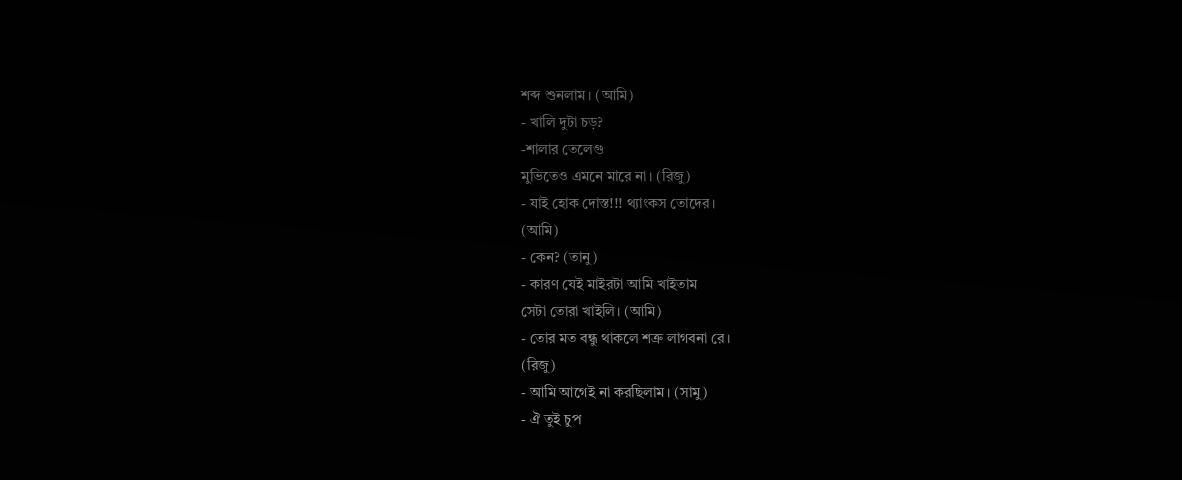শব্দ শুনলাম। (আমি)
- খালি দুটা চড়?
-শালার তেলেগু
মুভিতেও এমনে মারে না। (রিজু)
- যাই হোক দোস্ত!!! থ্যাংকস তোদের।
(আমি)
- কেন? (তানু)
- কারণ যেই মাইরটা আমি খাইতাম
সেটা তোরা খাইলি। (আমি)
- তোর মত বন্ধু থাকলে শত্রু লাগবনা রে।
(রিজু)
- আমি আগেই না করছিলাম। (সামু)
- ঐ তুই চুপ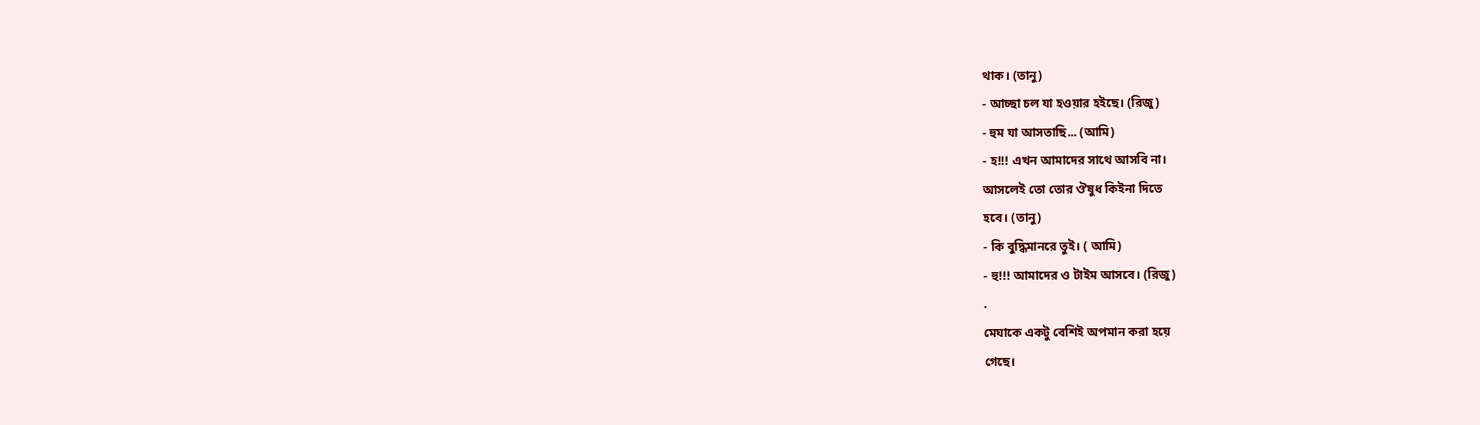থাক। (তানু)
- আচ্ছা চল যা হওয়ার হইছে। (রিজু)
- হুম যা আসতাছি... (আমি)
- হ!!! এখন আমাদের সাথে আসবি না।
আসলেই তো তোর ঔষুধ কিইনা দিতে
হবে। (তানু)
- কি বুদ্ধিমানরে তুই। ( আমি)
- হু!!! আমাদের ও টাইম আসবে। (রিজু)
.
মেঘাকে একটু বেশিই অপমান করা হয়ে
গেছে।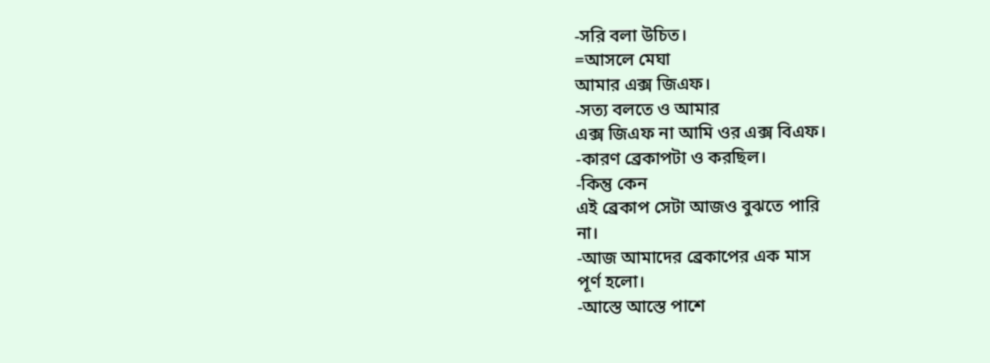-সরি বলা উচিত।
=আসলে মেঘা
আমার এক্স জিএফ।
-সত্য বলতে ও আমার
এক্স জিএফ না আমি ওর এক্স বিএফ।
-কারণ ব্রেকাপটা ও করছিল।
-কিন্তু কেন
এই ব্রেকাপ সেটা আজও বুঝতে পারি
না।
-আজ আমাদের ব্রেকাপের এক মাস
পূর্ণ হলো।
-আস্তে আস্তে পাশে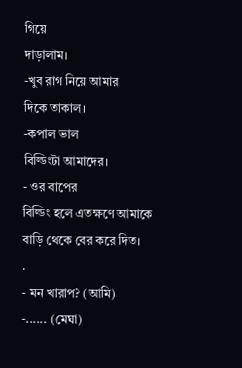গিয়ে
দাড়ালাম।
-খুব রাগ নিয়ে আমার
দিকে তাকাল।
-কপাল ভাল
বিল্ডিংটা আমাদের।
- ওর বাপের
বিল্ডিং হলে এতক্ষণে আমাকে
বাড়ি থেকে বের করে দিত।
.
- মন খারাপ? (আমি)
-...... (মেঘা)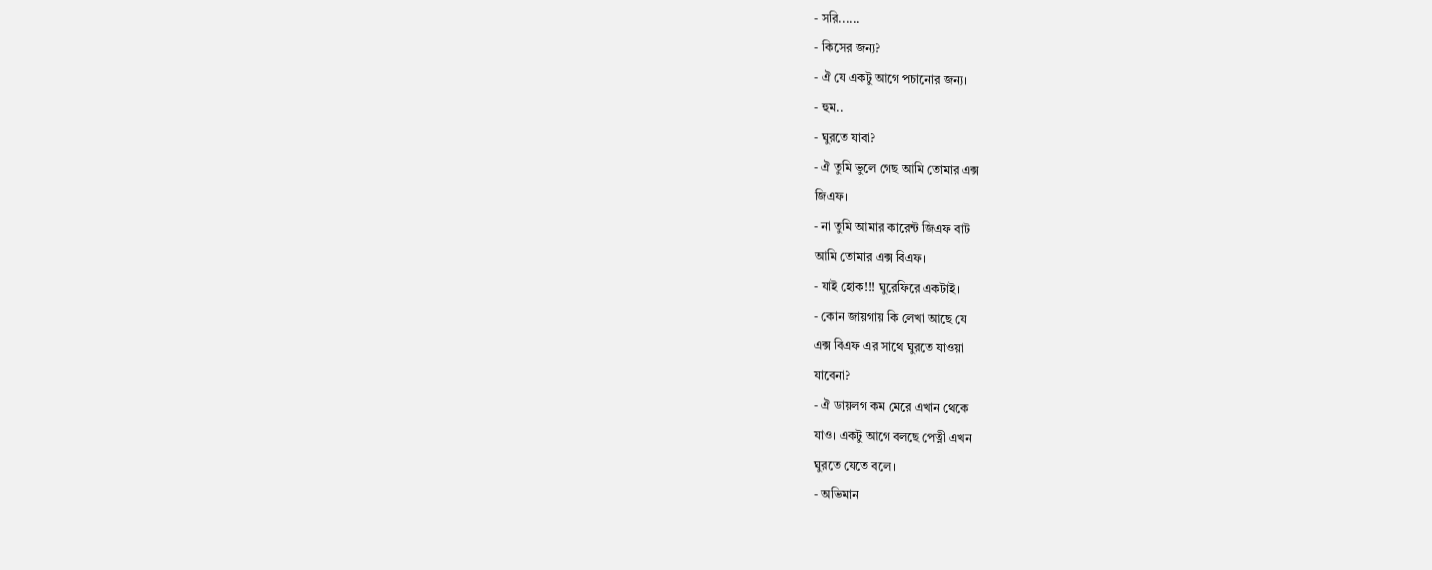- সরি......
- কিসের জন্য?
- ঐ যে একটু আগে পচানোর জন্য।
- হুম..
- ঘুরতে যাবা?
- ঐ তুমি ভুলে গেছ আমি তোমার এক্স
জিএফ।
- না তুমি আমার কারেন্ট জিএফ বাট
আমি তোমার এক্স বিএফ।
- যাই হোক!!! ঘুরেফিরে একটাই।
- কোন জায়গায় কি লেখা আছে যে
এক্স বিএফ এর সাথে ঘুরতে যাওয়া
যাবেনা?
- ঐ ডায়লগ কম মেরে এখান থেকে
যাও। একটু আগে বলছে পেত্নী এখন
ঘুরতে যেতে বলে।
- অভিমান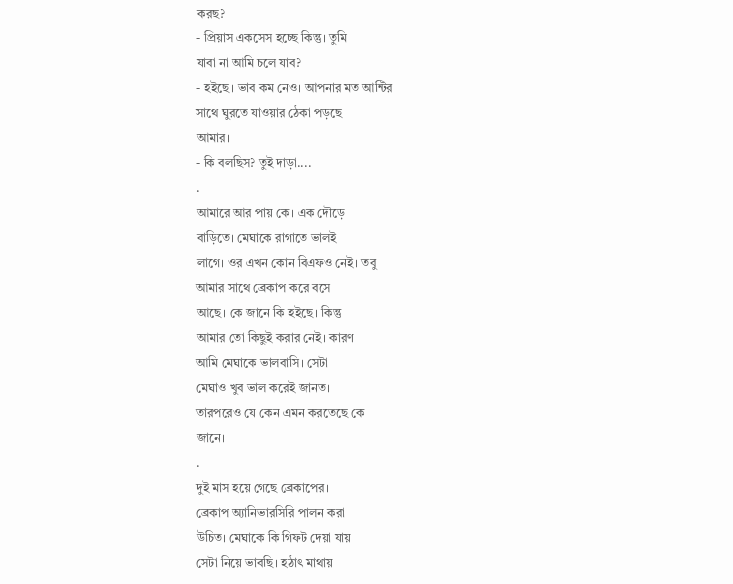করছ?
- প্রিয়াস একসেস হচ্ছে কিন্তু। তুমি
যাবা না আমি চলে যাব?
- হইছে। ভাব কম নেও। আপনার মত আন্টির
সাথে ঘুরতে যাওয়ার ঠেকা পড়ছে
আমার।
- কি বলছিস? তুই দাড়া....
.
আমারে আর পায় কে। এক দৌড়ে
বাড়িতে। মেঘাকে রাগাতে ভালই
লাগে। ওর এখন কোন বিএফও নেই। তবু
আমার সাথে ব্রেকাপ করে বসে
আছে। কে জানে কি হইছে। কিন্তু
আমার তো কিছুই করার নেই। কারণ
আমি মেঘাকে ভালবাসি। সেটা
মেঘাও খুব ভাল করেই জানত।
তারপরেও যে কেন এমন করতেছে কে
জানে।
.
দুই মাস হয়ে গেছে ব্রেকাপের।
ব্রেকাপ অ্যানিভারসিরি পালন করা
উচিত। মেঘাকে কি গিফট দেয়া যায়
সেটা নিয়ে ভাবছি। হঠাৎ মাথায়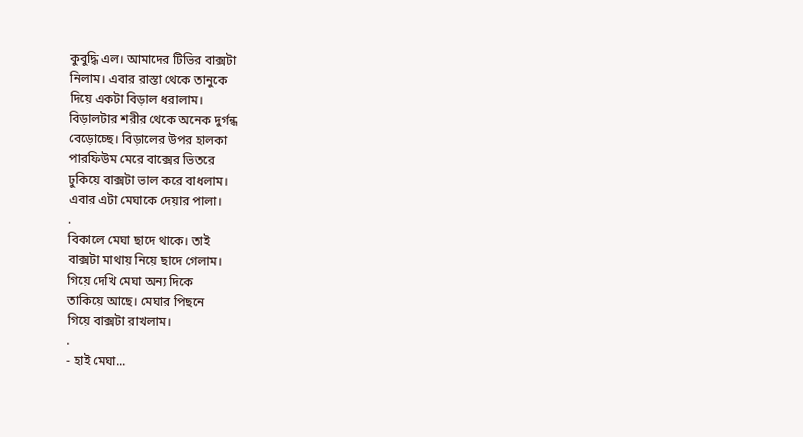কুবুদ্ধি এল। আমাদের টিভির বাক্সটা
নিলাম। এবার রাস্তা থেকে তানুকে
দিয়ে একটা বিড়াল ধরালাম।
বিড়ালটার শরীর থেকে অনেক দুর্গন্ধ
বেড়োচ্ছে। বিড়ালের উপর হালকা
পারফিউম মেরে বাক্সের ভিতরে
ঢুকিয়ে বাক্সটা ভাল করে বাধলাম।
এবার এটা মেঘাকে দেয়ার পালা।
.
বিকালে মেঘা ছাদে থাকে। তাই
বাক্সটা মাথায় নিয়ে ছাদে গেলাম।
গিয়ে দেখি মেঘা অন্য দিকে
তাকিয়ে আছে। মেঘার পিছনে
গিয়ে বাক্সটা রাখলাম।
.
- হাই মেঘা...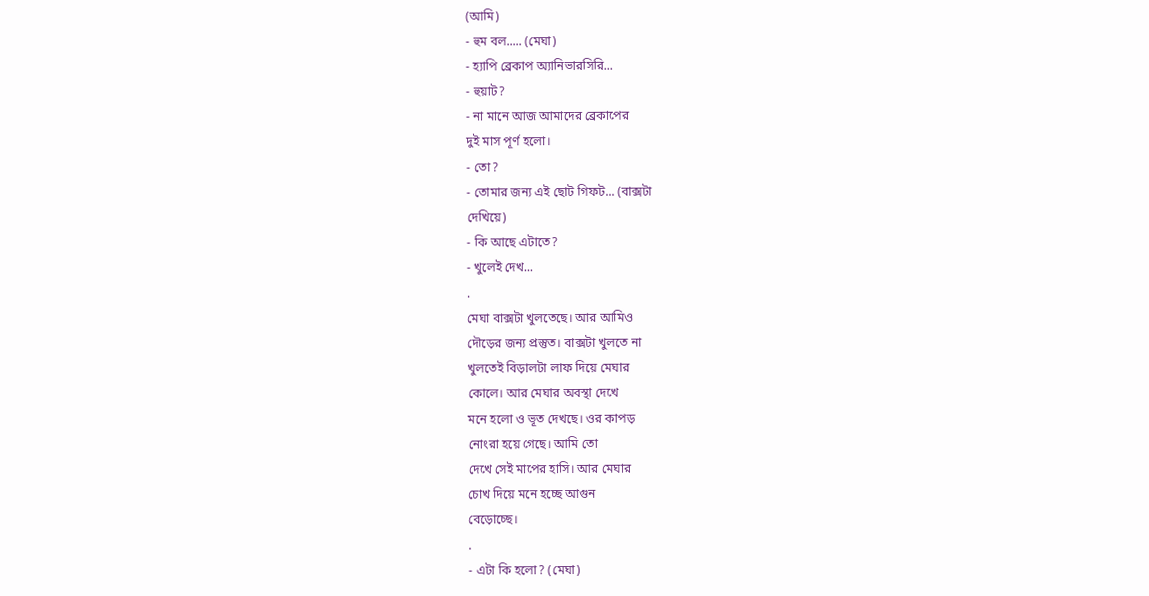(আমি)
- হুম বল..... (মেঘা)
- হ্যাপি ব্রেকাপ অ্যানিভারসিরি...
- হুয়াট?
- না মানে আজ আমাদের ব্রেকাপের
দুই মাস পূর্ণ হলো।
- তো?
- তোমার জন্য এই ছোট গিফট... (বাক্সটা
দেখিয়ে)
- কি আছে এটাতে?
- খুলেই দেখ...
.
মেঘা বাক্সটা খুলতেছে। আর আমিও
দৌড়ের জন্য প্রস্তুত। বাক্সটা খুলতে না
খুলতেই বিড়ালটা লাফ দিয়ে মেঘার
কোলে। আর মেঘার অবস্থা দেখে
মনে হলো ও ভূত দেখছে। ওর কাপড়
নোংরা হয়ে গেছে। আমি তো
দেখে সেই মাপের হাসি। আর মেঘার
চোখ দিয়ে মনে হচ্ছে আগুন
বেড়োচ্ছে।
.
- এটা কি হলো? (মেঘা)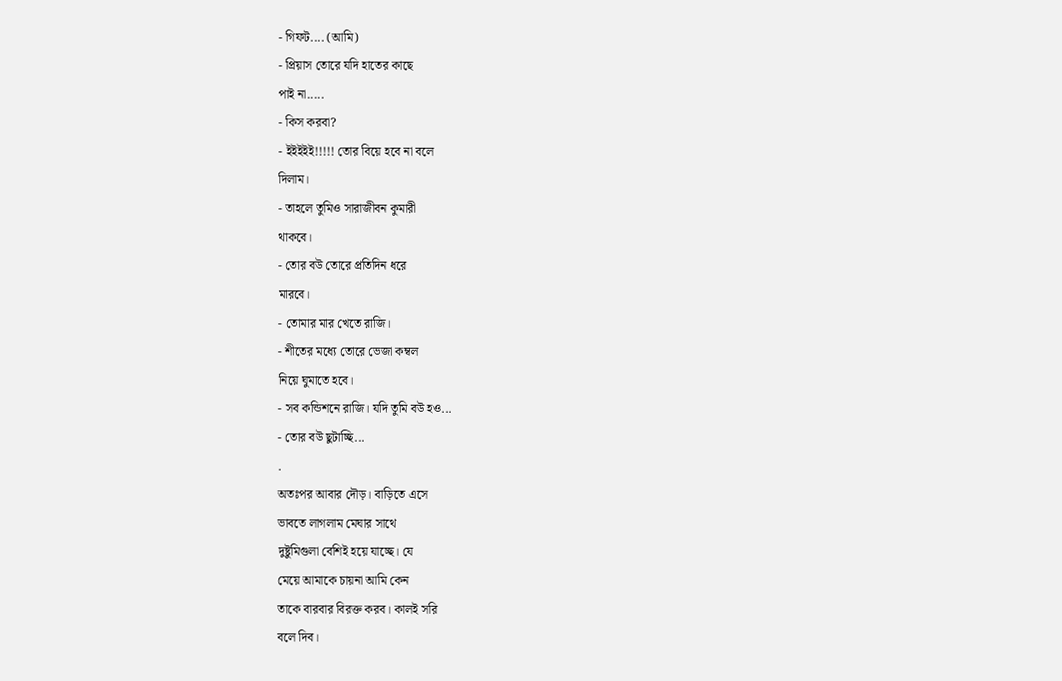- গিফট.... (আমি)
- প্রিয়াস তোরে যদি হাতের কাছে
পাই না.....
- কিস করবা?
- ইইইইই!!!!! তোর বিয়ে হবে না বলে
দিলাম।
- তাহলে তুমিও সারাজীবন কুমারী
থাকবে।
- তোর বউ তোরে প্রতিদিন ধরে
মারবে।
- তোমার মার খেতে রাজি।
- শীতের মধ্যে তোরে ভেজা কম্বল
নিয়ে ঘুমাতে হবে।
- সব কন্ডিশনে রাজি। যদি তুমি বউ হও...
- তোর বউ ছুটাচ্ছি...
.
অতঃপর আবার দৌড়। বাড়িতে এসে
ভাবতে লাগলাম মেঘার সাথে
দুষ্টুমিগুলা বেশিই হয়ে যাচ্ছে। যে
মেয়ে আমাকে চায়না আমি কেন
তাকে বারবার বিরক্ত করব। কালই সরি
বলে দিব।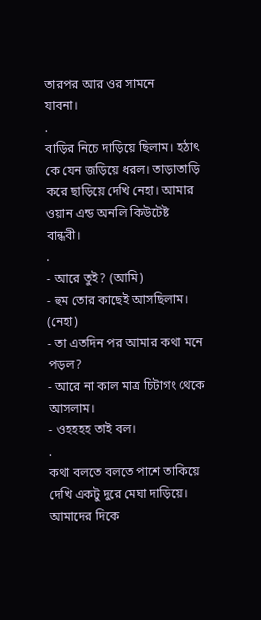তারপর আর ওর সামনে
যাবনা।
.
বাড়ির নিচে দাড়িয়ে ছিলাম। হঠাৎ
কে যেন জড়িয়ে ধরল। তাড়াতাড়ি
করে ছাড়িয়ে দেখি নেহা। আমার
ওয়ান এন্ড অনলি কিউটেষ্ট বান্ধবী।
.
- আরে তুই? (আমি)
- হুম তোর কাছেই আসছিলাম। (নেহা)
- তা এতদিন পর আমার কথা মনে পড়ল?
- আরে না কাল মাত্র চিটাগং থেকে
আসলাম।
- ওহহহহ তাই বল।
.
কথা বলতে বলতে পাশে তাকিয়ে
দেখি একটু দুরে মেঘা দাড়িয়ে।
আমাদের দিকে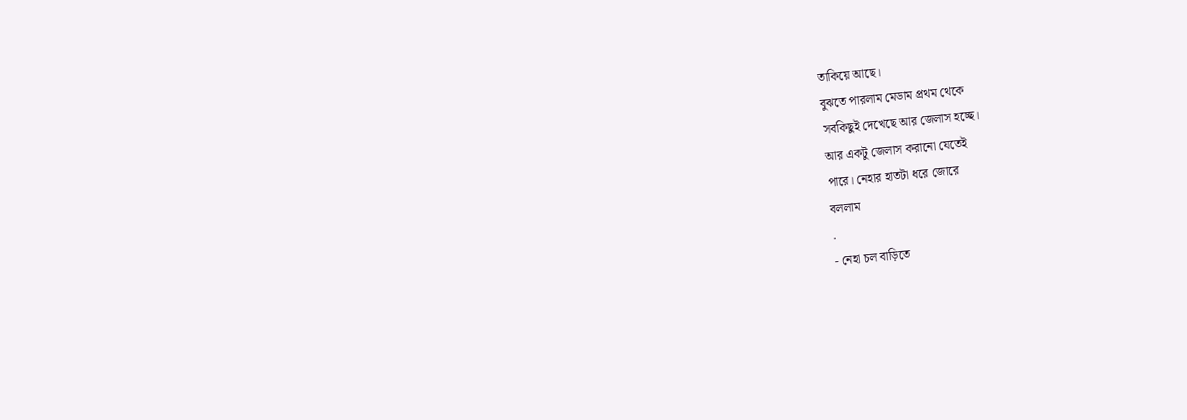তাকিয়ে আছে।
বুঝতে পারলাম মেডাম প্রথম থেকে
সবকিছুই দেখেছে আর জেলাস হচ্ছে।
আর একটু জেলাস করানো যেতেই
পারে। নেহার হাতটা ধরে জোরে
বললাম
.
- নেহা চল বাড়িতে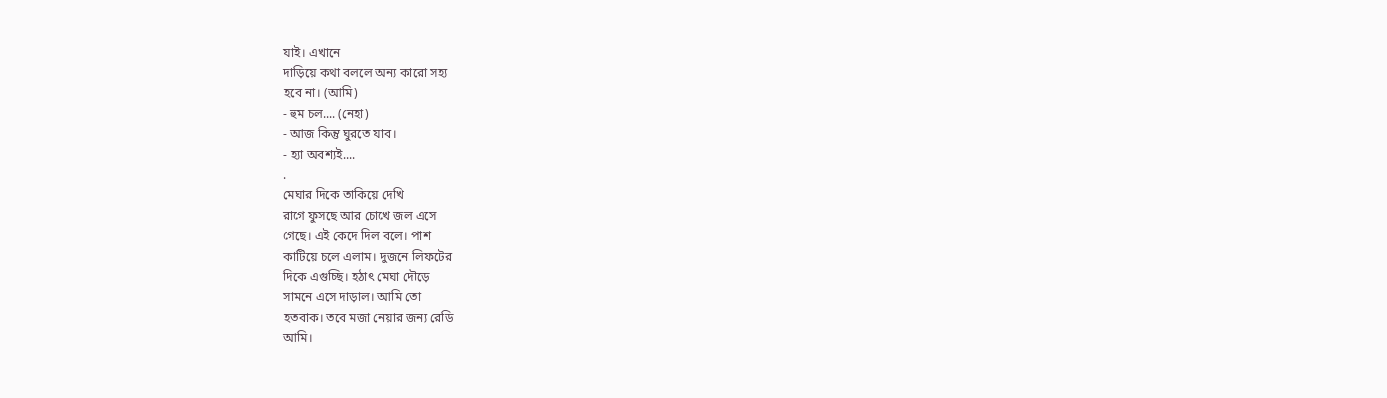যাই। এখানে
দাড়িয়ে কথা বললে অন্য কারো সহ্য
হবে না। (আমি)
- হুম চল.... (নেহা)
- আজ কিন্তু ঘুরতে যাব।
- হ্যা অবশ্যই....
.
মেঘার দিকে তাকিয়ে দেখি
রাগে ফুসছে আর চোখে জল এসে
গেছে। এই কেদে দিল বলে। পাশ
কাটিয়ে চলে এলাম। দুজনে লিফটের
দিকে এগুচ্ছি। হঠাৎ মেঘা দৌড়ে
সামনে এসে দাড়াল। আমি তো
হতবাক। তবে মজা নেয়ার জন্য রেডি
আমি।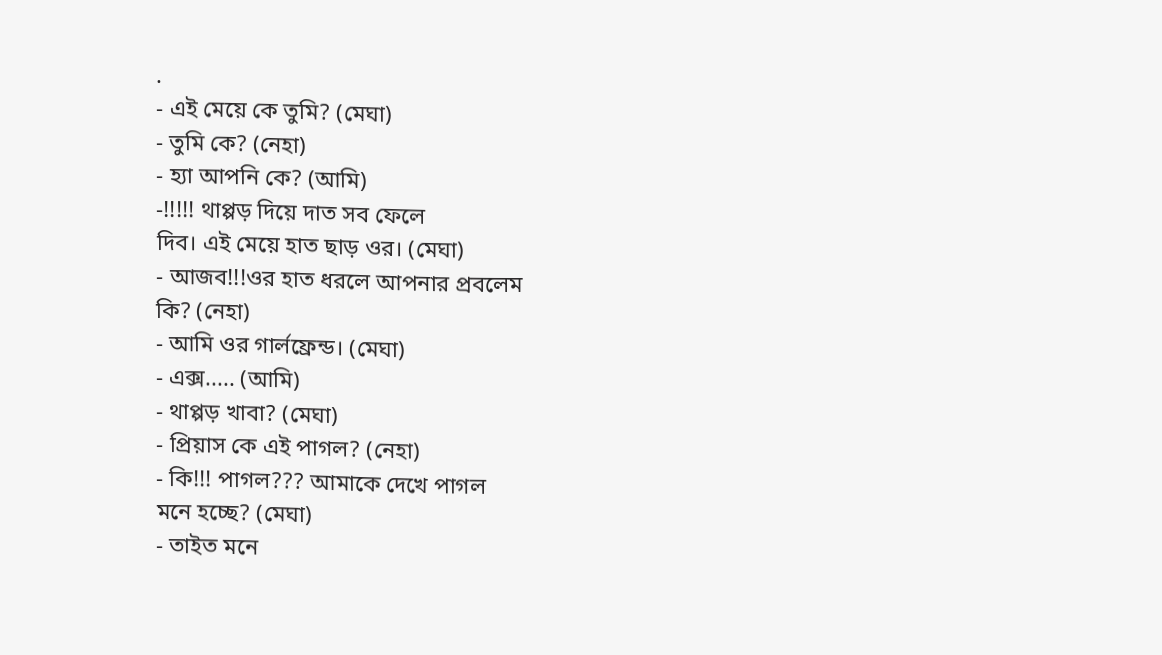.
- এই মেয়ে কে তুমি? (মেঘা)
- তুমি কে? (নেহা)
- হ্যা আপনি কে? (আমি)
-!!!!! থাপ্পড় দিয়ে দাত সব ফেলে
দিব। এই মেয়ে হাত ছাড় ওর। (মেঘা)
- আজব!!!ওর হাত ধরলে আপনার প্রবলেম
কি? (নেহা)
- আমি ওর গার্লফ্রেন্ড। (মেঘা)
- এক্স..... (আমি)
- থাপ্পড় খাবা? (মেঘা)
- প্রিয়াস কে এই পাগল? (নেহা)
- কি!!! পাগল??? আমাকে দেখে পাগল
মনে হচ্ছে? (মেঘা)
- তাইত মনে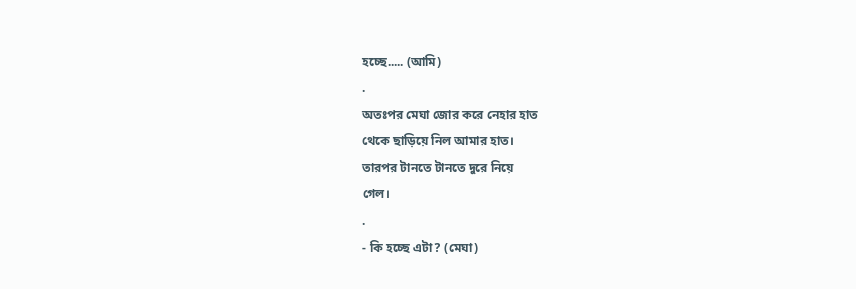হচ্ছে..... (আমি)
.
অতঃপর মেঘা জোর করে নেহার হাত
থেকে ছাড়িয়ে নিল আমার হাত।
তারপর টানতে টানতে দুরে নিয়ে
গেল।
.
- কি হচ্ছে এটা? (মেঘা)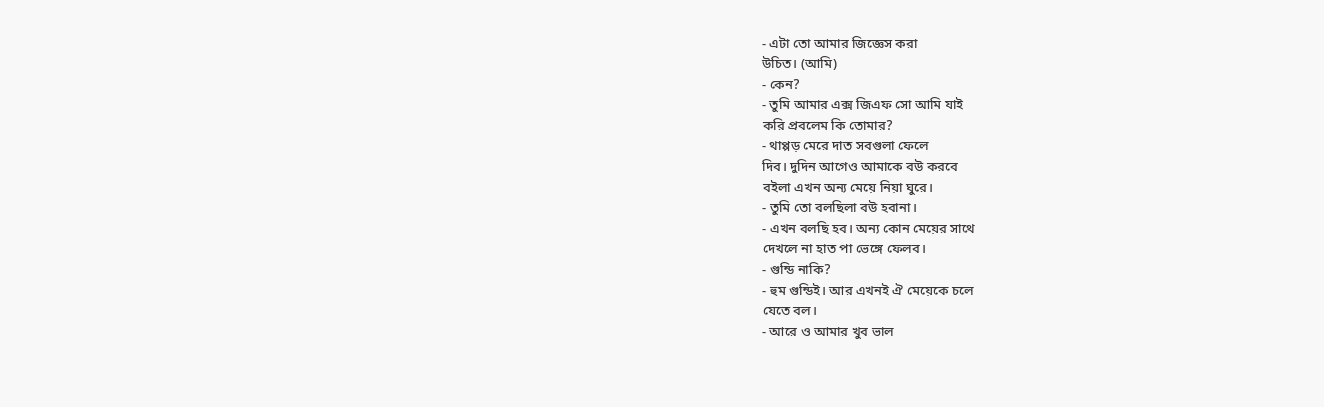- এটা তো আমার জিজ্ঞেস করা
উচিত। (আমি)
- কেন?
- তুমি আমার এক্স জিএফ সো আমি যাই
করি প্রবলেম কি তোমার?
- থাপ্পড় মেরে দাত সবগুলা ফেলে
দিব। দুদিন আগেও আমাকে বউ করবে
বইলা এখন অন্য মেয়ে নিয়া ঘুরে।
- তুমি তো বলছিলা বউ হবানা।
- এখন বলছি হব। অন্য কোন মেয়ের সাথে
দেখলে না হাত পা ভেঙ্গে ফেলব।
- গুন্ডি নাকি?
- হুম গুন্ডিই। আর এখনই ঐ মেয়েকে চলে
যেতে বল।
- আরে ও আমার খুব ভাল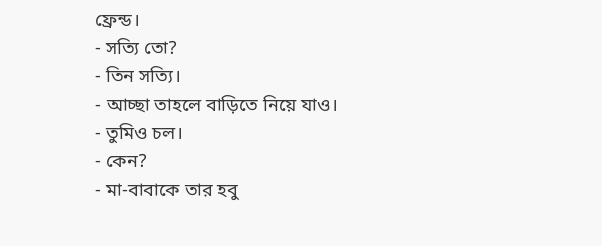ফ্রেন্ড।
- সত্যি তো?
- তিন সত্যি।
- আচ্ছা তাহলে বাড়িতে নিয়ে যাও।
- তুমিও চল।
- কেন?
- মা-বাবাকে তার হবু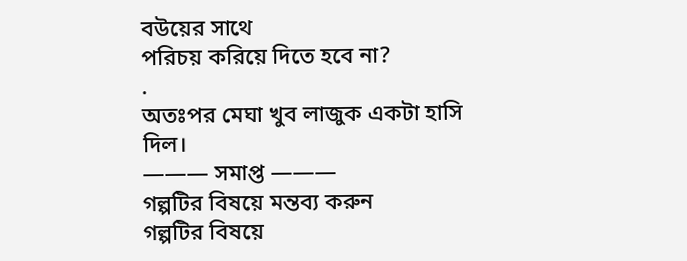বউয়ের সাথে
পরিচয় করিয়ে দিতে হবে না?
.
অতঃপর মেঘা খুব লাজুক একটা হাসি
দিল।
——— সমাপ্ত ———
গল্পটির বিষয়ে মন্তব্য করুন
গল্পটির বিষয়ে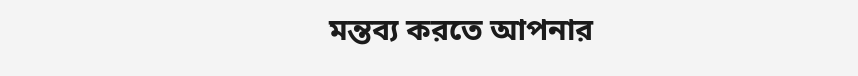মন্তব্য করতে আপনার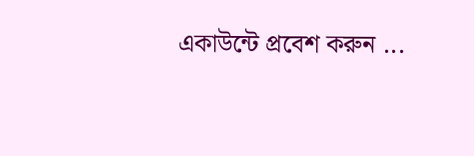একাউন্টে প্রবেশ করুন ...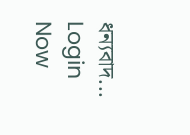ধন্যবাদ... Login Now